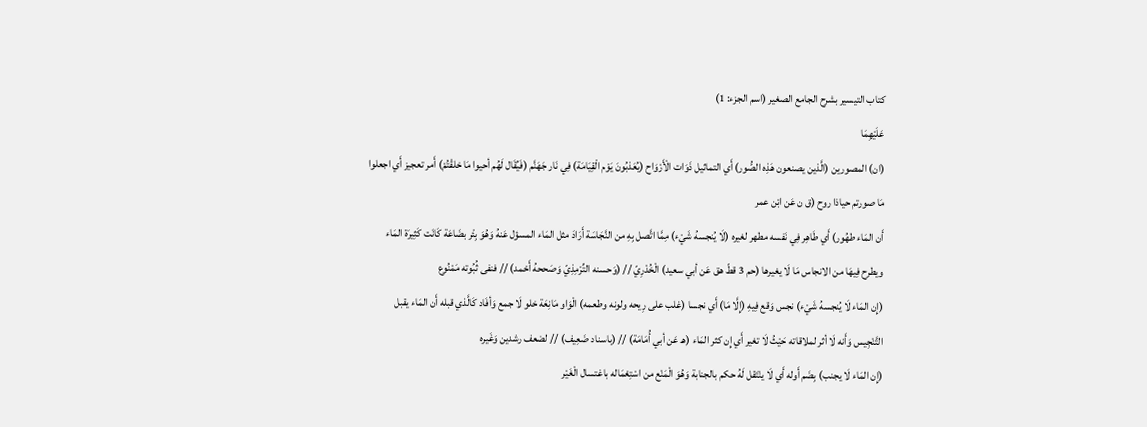كتاب التيسير بشرح الجامع الصغير (اسم الجزء: 1)
عَلَيْهِمَا
(ان) المصورين (الَّذين يصنعون هَذِه الصُّور) أَي التماثيل ذَوَات الْأَرْوَاح (يُعَذبُونَ يَوْم الْقِيَامَة) فِي نَار جَهَنَّم (فَيُقَال لَهُم أحيوا مَا خلقْتُمْ) أَمر تعجيز أَي اجعلوا مَا صورتم حياذا روح (ق ن عَن ابْن عمر
أَن المَاء طهُور) أَي طَاهِر فِي نَفسه مطهر لغيره (لَا يُنجسهُ شَيْء) مِمَّا اتَّصل بِهِ من النَّجَاسَة أَرَادَ مثل المَاء المسؤل عَنهُ وَهُوَ بِئْر بضَاعَة كَانَت كَثِيرَة المَاء ويطرح فِيهَا من الانجاس مَا لَا يغيرها (حم 3 قطّ هق عَن أبي سعيد) الْخُدْرِيّ // (وَحسنه التِّرْمِذِيّ وَصَححهُ أَحْمد) // فنفى ثُبُوته مَمْنُوع
(إِن المَاء لَا يُنجسهُ شَيْء) نجس وَقع فِيهِ (إِلَّا مَا) أَي نجسا (غلب على رِيحه ولونه وطعمه) الْوَاو مَانِعَة خلو لَا جمع وَأفَاد كَالَّذي قبله أَن المَاء يقبل التَّنْجِيس وَأَنه لَا أثر لملاقاته حَيْثُ لَا تغير أَي إِن كثر المَاء (هـ عَن أبي أُمَامَة) // (باسناد ضَعِيف) // لضعف رشدين وَغَيره
(إِن المَاء لَا يجنب) بِضَم أَوله أَي لَا ينْتَقل لَهُ حكم بالجنابة وَهُوَ الْمَنْع من اسْتِعْمَاله باغتسال الْغَيْر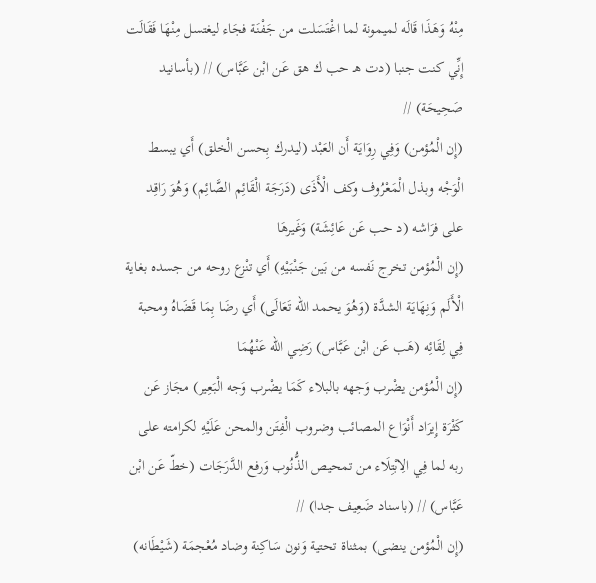مِنْهُ وَهَذَا قَالَه لميمونة لما اغْتَسَلت من جَفْنَة فجَاء ليغتسل مِنْهَا فَقَالَت إِنِّي كنت جنبا (دت هـ حب ك هق عَن ابْن عَبَّاس) // (بأسانيد صَحِيحَة) //
(إِن الْمُؤمن) وَفِي رِوَايَة أَن العَبْد (ليدرك بِحسن الْخلق) أَي يبسط الْوَجْه وبذل الْمَعْرُوف وكف الْأَذَى (دَرَجَة الْقَائِم الصَّائِم) وَهُوَ رَاقِد على فرَاشه (د حب عَن عَائِشَة) وَغَيرهَا
(إِن الْمُؤمن تخرج نَفسه من بَين جَنْبَيْهِ) أَي تنْزع روحه من جسده بغاية الْأَلَم وَنِهَايَة الشدَّة (وَهُوَ يحمد الله تَعَالَى) أَي رضَا بِمَا قَضَاهُ ومحبة فِي لِقَائِه (هَب عَن ابْن عَبَّاس) رَضِي الله عَنْهُمَا
(إِن الْمُؤمن يضْرب وَجهه بالبلاء كَمَا يضْرب وَجه الْبَعِير) مجَاز عَن كَثْرَة إِيرَاد أَنْوَاع المصائب وضروب الْفِتَن والمحن عَلَيْهِ لكرامته على ربه لما فِي الِابْتِلَاء من تمحيص الذُّنُوب وَرفع الدَّرَجَات (خطّ عَن ابْن عَبَّاس) // (باسناد ضَعِيف جدا) //
(إِن الْمُؤمن ينضى) بمثناة تحتية وَنون سَاكِنة وضاد مُعْجمَة (شَيْطَانه)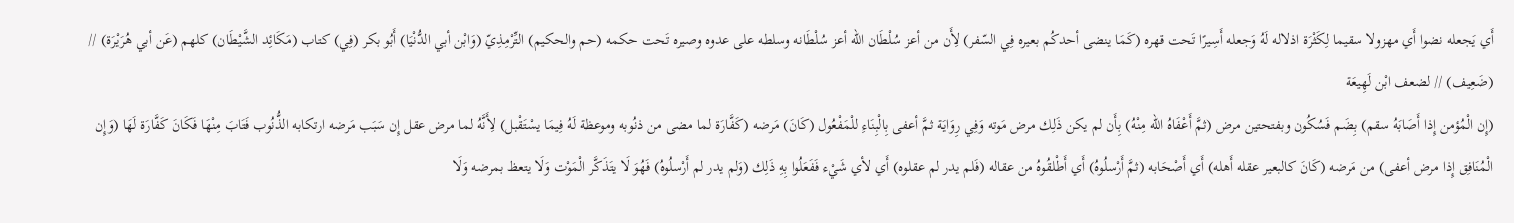أَي يَجعله نضوا أَي مهزولا سقيما لِكَثْرَة اذلاله لَهُ وَجعله أَسِيرًا تَحت قهره (كَمَا ينضى أحدكُم بعيره فِي السّفر) لِأَن من أعز سُلْطَان الله أعز سُلْطَانه وسلطه على عدوه وصيره تَحت حكمه (حم والحكيم) التِّرْمِذِيّ (وَابْن أبي الدُّنْيَا) أَبُو بكر (فِي) كتاب (مَكَائِد الشَّيْطَان) كلهم (عَن أبي هُرَيْرَة) // (ضَعِيف) // لضعف ابْن لَهِيعَة
(إِن الْمُؤمن إِذا أَصَابَهُ سقم) بِضَم فَسُكُون وبفتحتين مرض (ثمَّ أَعْفَاهُ الله مِنْهُ) بِأَن لم يكن ذَلِك مرض مَوته وَفِي رِوَايَة ثمَّ أعفى بِالْبِنَاءِ للْمَفْعُول (كَانَ) مَرضه (كَفَّارَة لما مضى من ذنُوبه وموعظة لَهُ فِيمَا يسْتَقْبل) لِأَنَّهُ لما مرض عقل إِن سَبَب مَرضه ارتكابه الذُّنُوب فَتَابَ مِنْهَا فَكَانَ كَفَّارَة لَهَا (وَإِن الْمُنَافِق إِذا مرض أعفى) من مَرضه (كَانَ كالبعير عقله أَهله) أَي أَصْحَابه (ثمَّ أَرْسلُوهُ) أَي أَطْلقُوهُ من عقاله (فَلم يدر لم عقلوه) أَي لأي شَيْء فَفَعَلُوا بِهِ ذَلِك (وَلم يدر لم أَرْسلُوهُ) فَهُوَ لَا يتَذَكَّر الْمَوْت وَلَا يتعظ بمرضه وَلَا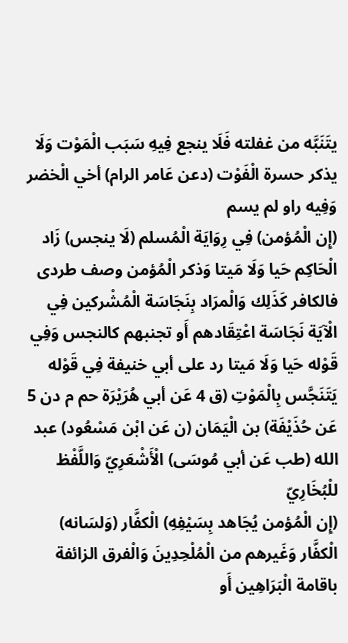يتَنَبَّه من غفلته فَلَا ينجع فِيهِ سَبَب الْمَوْت وَلَا يذكر حسرة الْفَوْت (دعن عَامر الرام) أخي الْخضر وَفِيه راو لم يسم
(إِن الْمُؤمن) فِي رِوَايَة الْمُسلم (لَا ينجس) زَاد الْحَاكِم حَيا وَلَا مَيتا وَذكر الْمُؤمن وصف طردى فالكافر كَذَلِك وَالْمرَاد بِنَجَاسَة الْمُشْركين فِي الْآيَة نَجَاسَة اعْتِقَادهم أَو تجنبهم كالنجس وَفِي قَوْله حَيا وَلَا مَيتا رد على أبي خنيفة فِي قَوْله يَتَنَجَّس بِالْمَوْتِ (ق 4 عَن أبي هُرَيْرَة حم م دن 5 عَن حُذَيْفَة) بن الْيَمَان (ن عَن ابْن مَسْعُود) عبد الله (طب عَن أبي مُوسَى) الْأَشْعَرِيّ وَاللَّفْظ للْبُخَارِيّ
(إِن الْمُؤمن يُجَاهد بِسَيْفِهِ) الْكفَّار (وَلسَانه) الْكفَّار وَغَيرهم من الْمُلْحِدِينَ وَالْفرق الزائفة باقامة الْبَرَاهِين أَو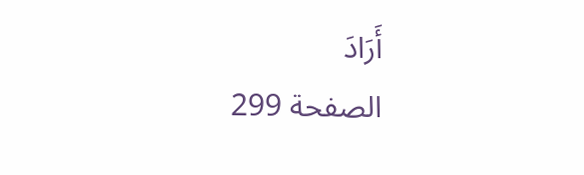أَرَادَ
الصفحة 299